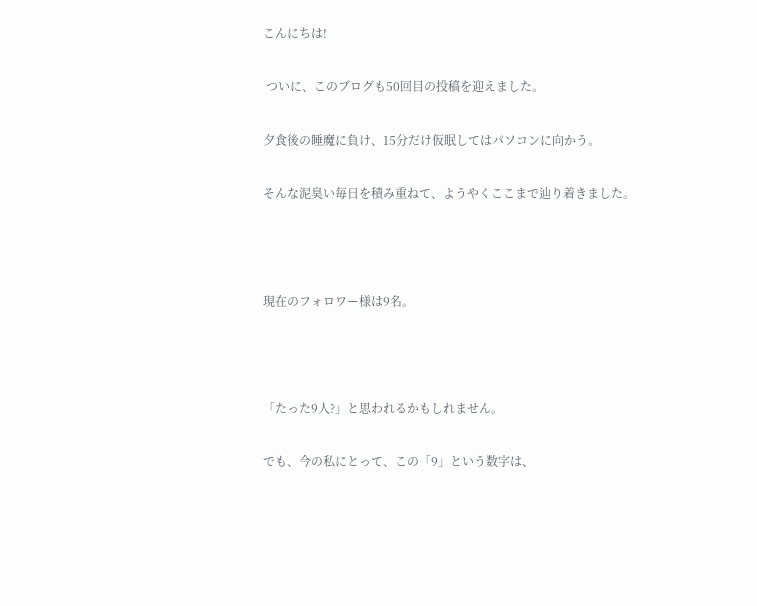こんにちは!

 ついに、このブログも50回目の投稿を迎えました。

夕食後の睡魔に負け、15分だけ仮眠してはパソコンに向かう。

そんな泥臭い毎日を積み重ねて、ようやくここまで辿り着きました。



現在のフォロワー様は9名。



「たった9人?」と思われるかもしれません。

でも、今の私にとって、この「9」という数字は、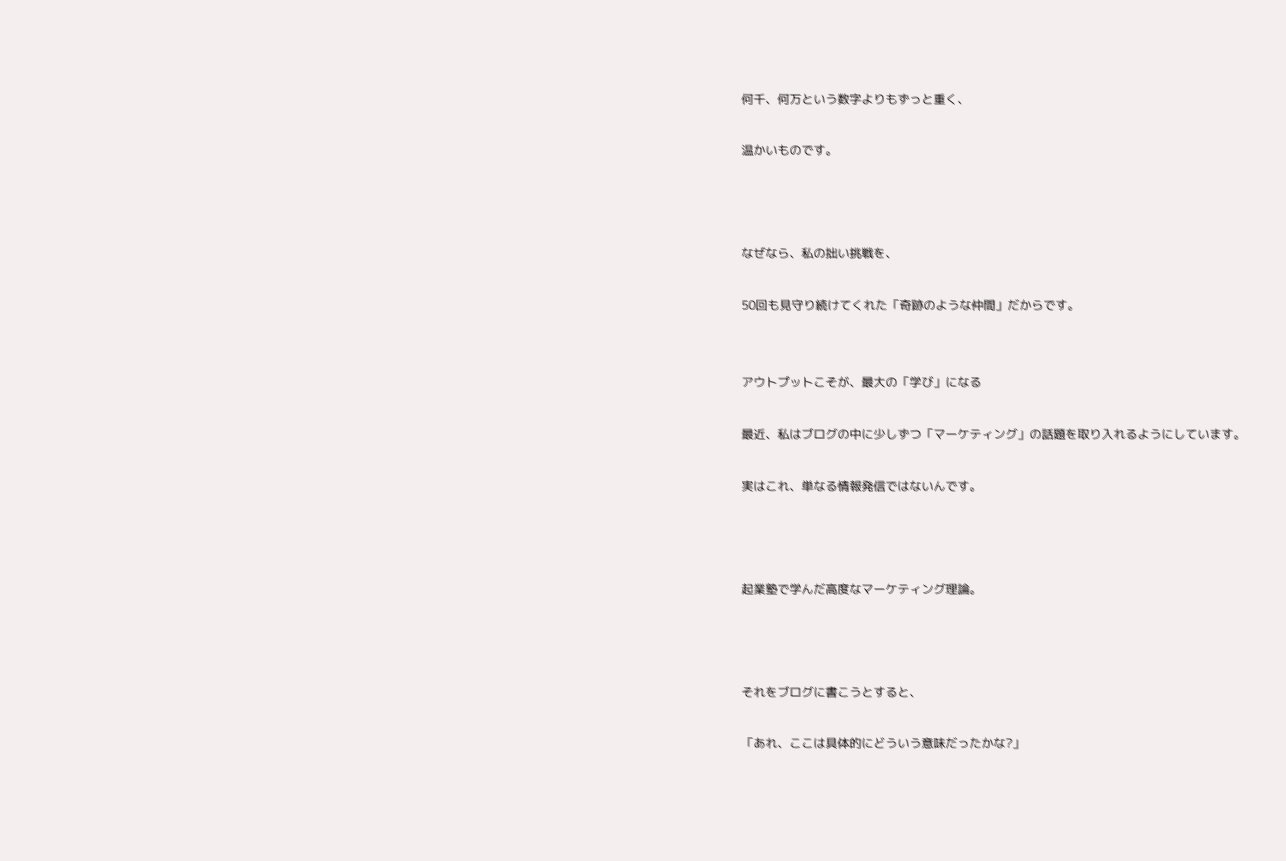何千、何万という数字よりもずっと重く、

温かいものです。



なぜなら、私の拙い挑戦を、

50回も見守り続けてくれた「奇跡のような仲間」だからです。


アウトプットこそが、最大の「学び」になる

最近、私はブログの中に少しずつ「マーケティング」の話題を取り入れるようにしています。

実はこれ、単なる情報発信ではないんです。



起業塾で学んだ高度なマーケティング理論。



それをブログに書こうとすると、

「あれ、ここは具体的にどういう意味だったかな?」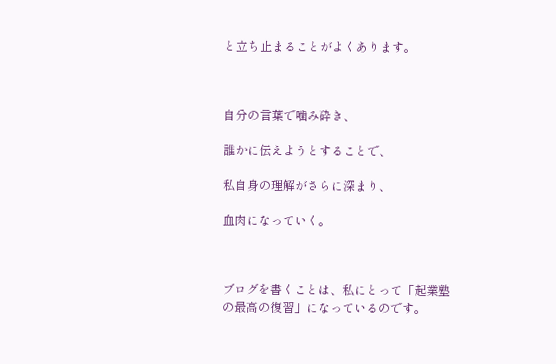と立ち止まることがよくあります。



自分の言葉で噛み砕き、

誰かに伝えようとすることで、

私自身の理解がさらに深まり、

血肉になっていく。



ブログを書くことは、私にとって「起業塾の最高の復習」になっているのです。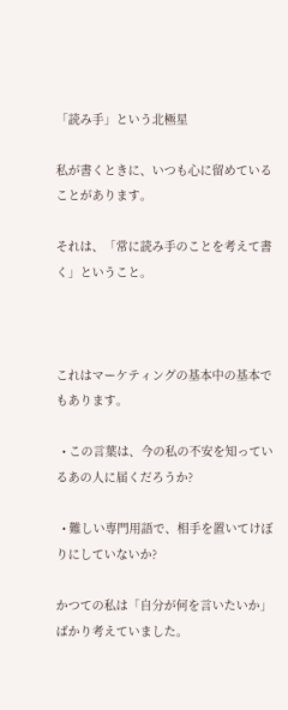「読み手」という北極星

私が書くときに、いつも心に留めていることがあります。

それは、「常に読み手のことを考えて書く」ということ。



これはマーケティングの基本中の基本でもあります。

  • この言葉は、今の私の不安を知っているあの人に届くだろうか?

  • 難しい専門用語で、相手を置いてけぼりにしていないか?

かつての私は「自分が何を言いたいか」ばかり考えていました。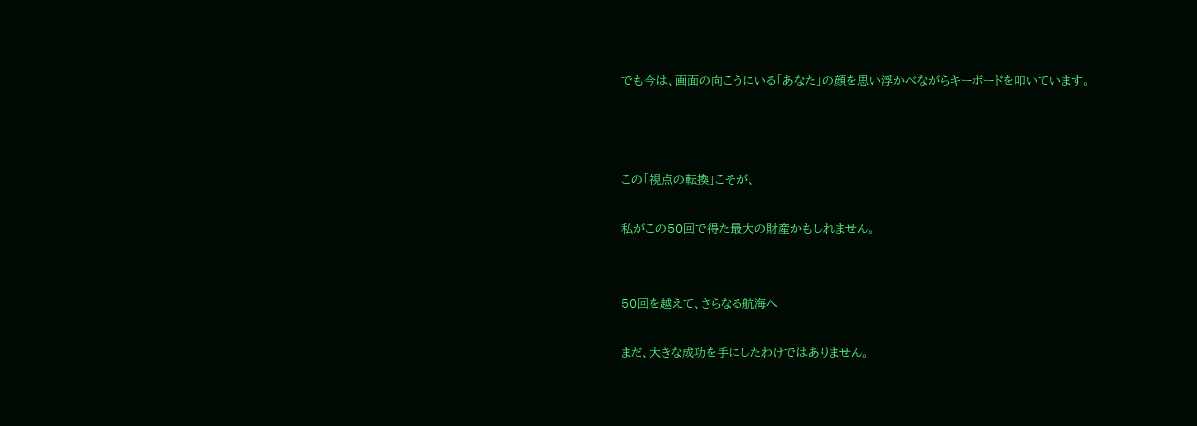でも今は、画面の向こうにいる「あなた」の顔を思い浮かべながらキーボードを叩いています。



この「視点の転換」こそが、

私がこの50回で得た最大の財産かもしれません。


50回を越えて、さらなる航海へ

まだ、大きな成功を手にしたわけではありません。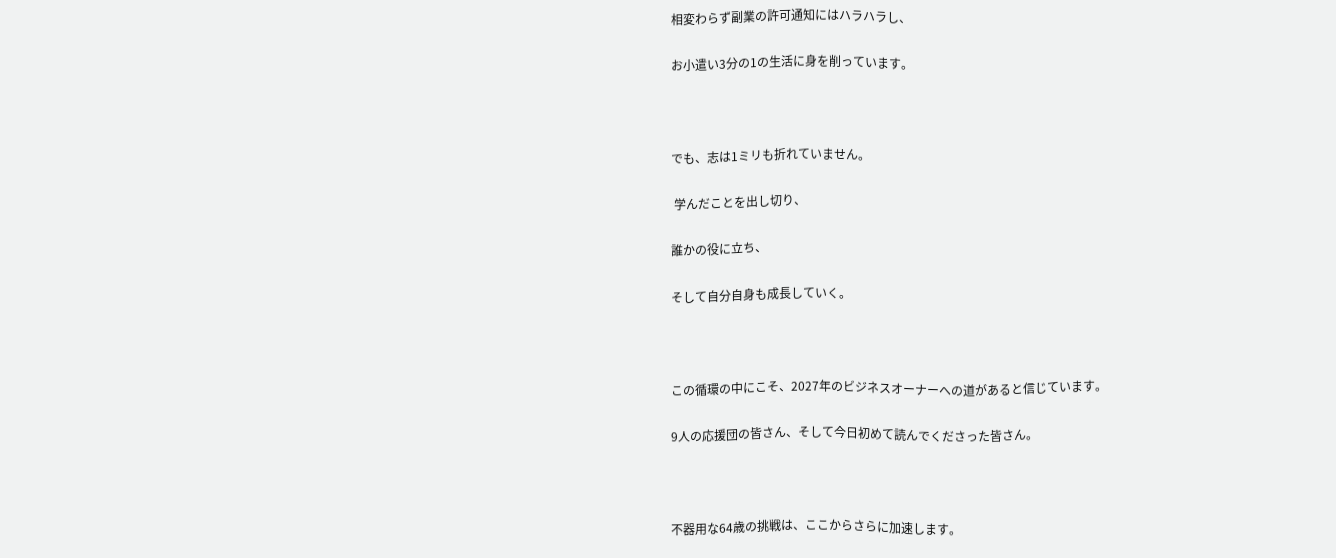相変わらず副業の許可通知にはハラハラし、

お小遣い3分の1の生活に身を削っています。



でも、志は1ミリも折れていません。

 学んだことを出し切り、

誰かの役に立ち、

そして自分自身も成長していく。



この循環の中にこそ、2027年のビジネスオーナーへの道があると信じています。

9人の応援団の皆さん、そして今日初めて読んでくださった皆さん。



不器用な64歳の挑戦は、ここからさらに加速します。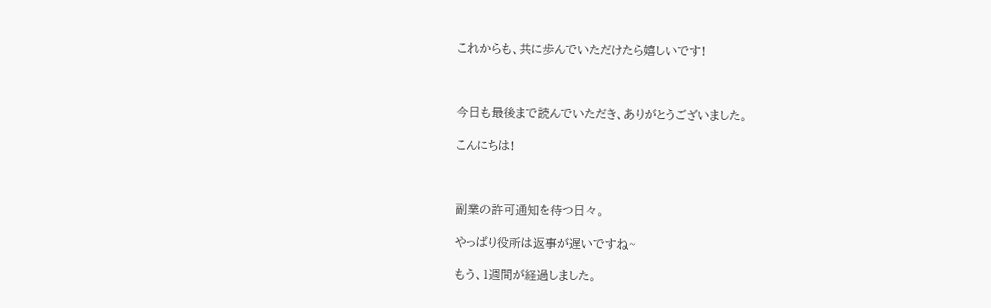これからも、共に歩んでいただけたら嬉しいです!



今日も最後まで読んでいただき、ありがとうございました。

こんにちは!



副業の許可通知を待つ日々。

やっぱり役所は返事が遅いですね~

もう、1週間が経過しました。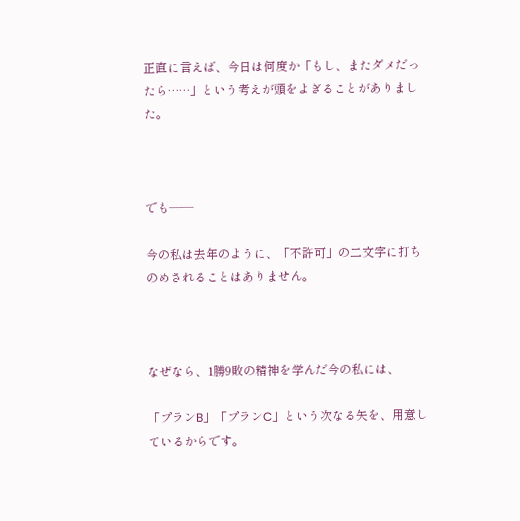正直に言えば、今日は何度か「もし、またダメだったら……」という考えが頭をよぎることがありました。



でも——

今の私は去年のように、「不許可」の二文字に打ちのめされることはありません。



なぜなら、1勝9敗の精神を学んだ今の私には、

「プランB」「プランC」という次なる矢を、用意しているからです。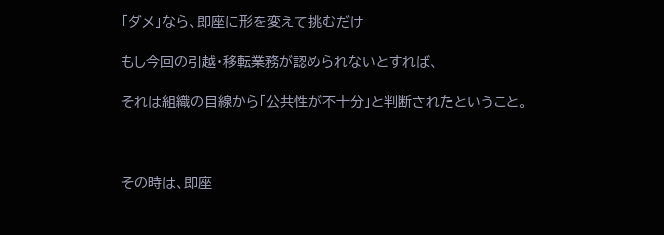「ダメ」なら、即座に形を変えて挑むだけ

もし今回の引越・移転業務が認められないとすれば、

それは組織の目線から「公共性が不十分」と判断されたということ。



その時は、即座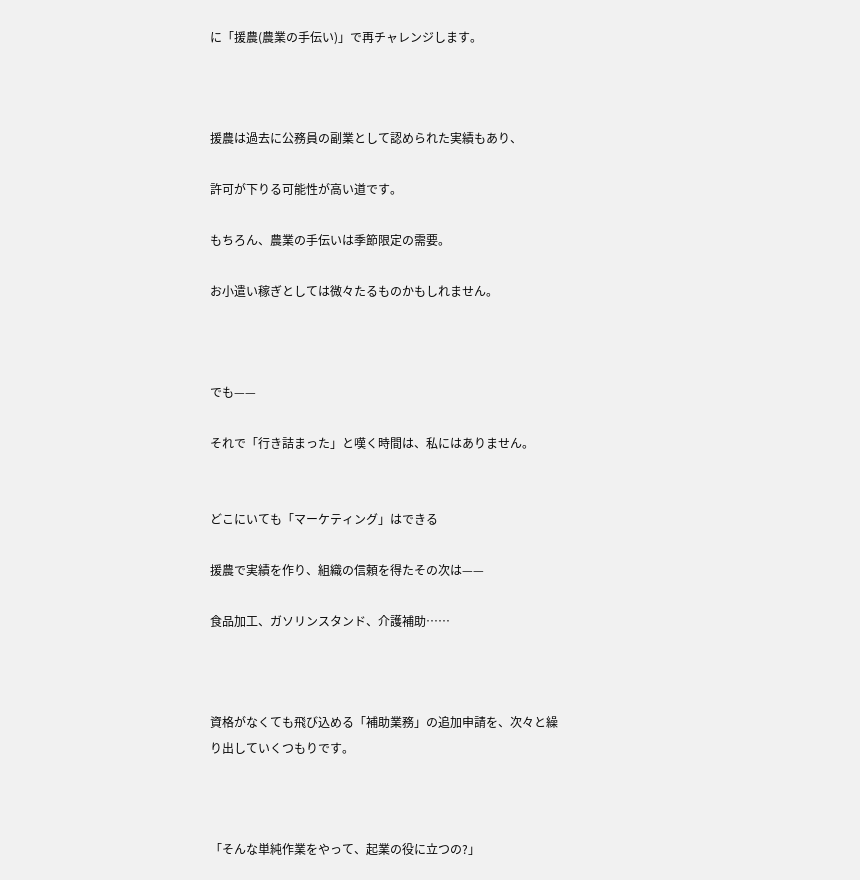に「援農(農業の手伝い)」で再チャレンジします。



援農は過去に公務員の副業として認められた実績もあり、

許可が下りる可能性が高い道です。

もちろん、農業の手伝いは季節限定の需要。

お小遣い稼ぎとしては微々たるものかもしれません。



でも——

それで「行き詰まった」と嘆く時間は、私にはありません。


どこにいても「マーケティング」はできる

援農で実績を作り、組織の信頼を得たその次は——

食品加工、ガソリンスタンド、介護補助……



資格がなくても飛び込める「補助業務」の追加申請を、次々と繰り出していくつもりです。



「そんな単純作業をやって、起業の役に立つの?」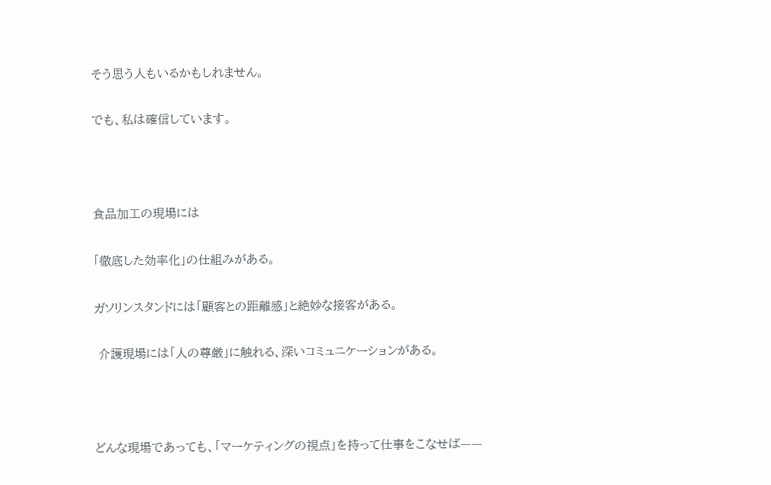そう思う人もいるかもしれません。

でも、私は確信しています。



食品加工の現場には

「徹底した効率化」の仕組みがある。

ガソリンスタンドには「顧客との距離感」と絶妙な接客がある。

 介護現場には「人の尊厳」に触れる、深いコミュニケーションがある。



どんな現場であっても、「マーケティングの視点」を持って仕事をこなせば——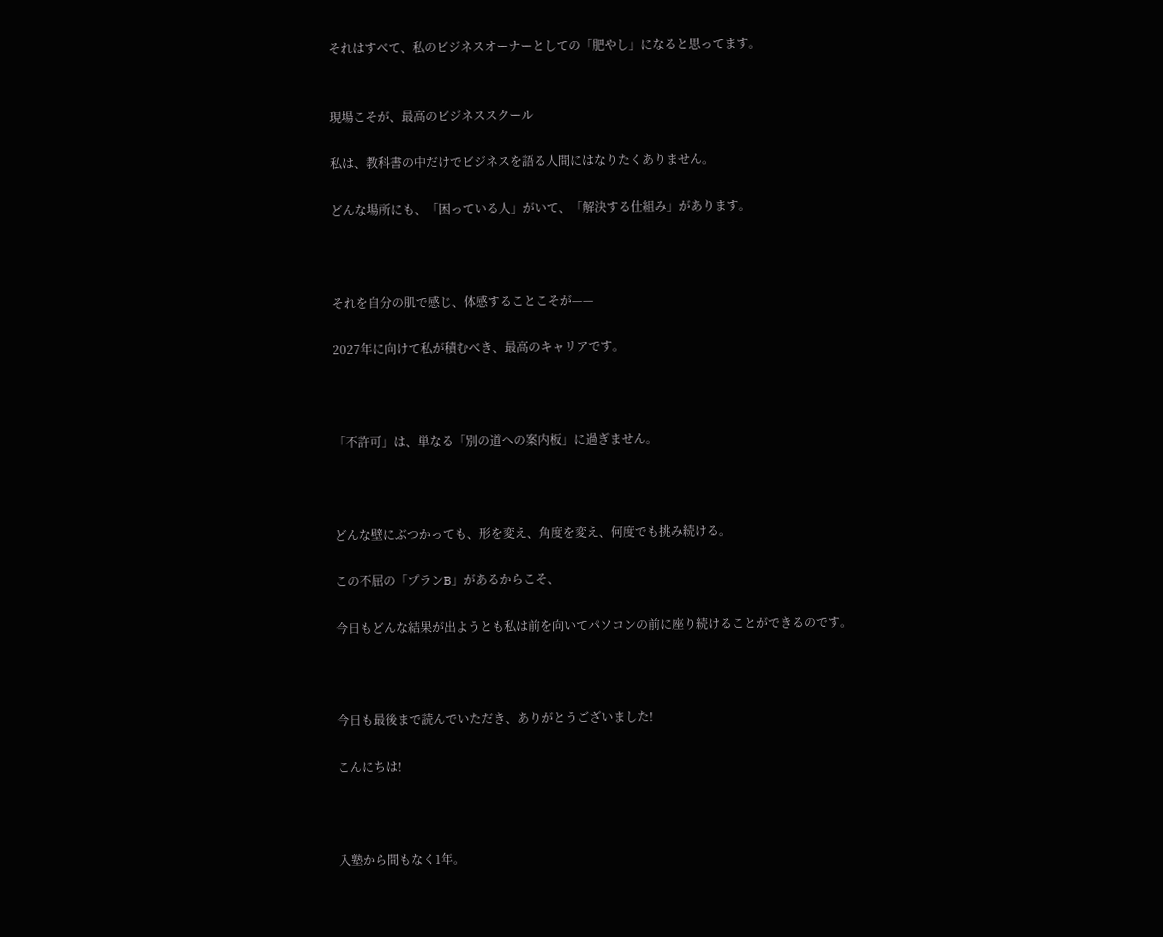それはすべて、私のビジネスオーナーとしての「肥やし」になると思ってます。


現場こそが、最高のビジネススクール

私は、教科書の中だけでビジネスを語る人間にはなりたくありません。

どんな場所にも、「困っている人」がいて、「解決する仕組み」があります。



それを自分の肌で感じ、体感することこそが——

2027年に向けて私が積むべき、最高のキャリアです。



「不許可」は、単なる「別の道への案内板」に過ぎません。



どんな壁にぶつかっても、形を変え、角度を変え、何度でも挑み続ける。

この不屈の「プランB」があるからこそ、

今日もどんな結果が出ようとも私は前を向いてパソコンの前に座り続けることができるのです。



今日も最後まで読んでいただき、ありがとうございました!

こんにちは!



入塾から間もなく1年。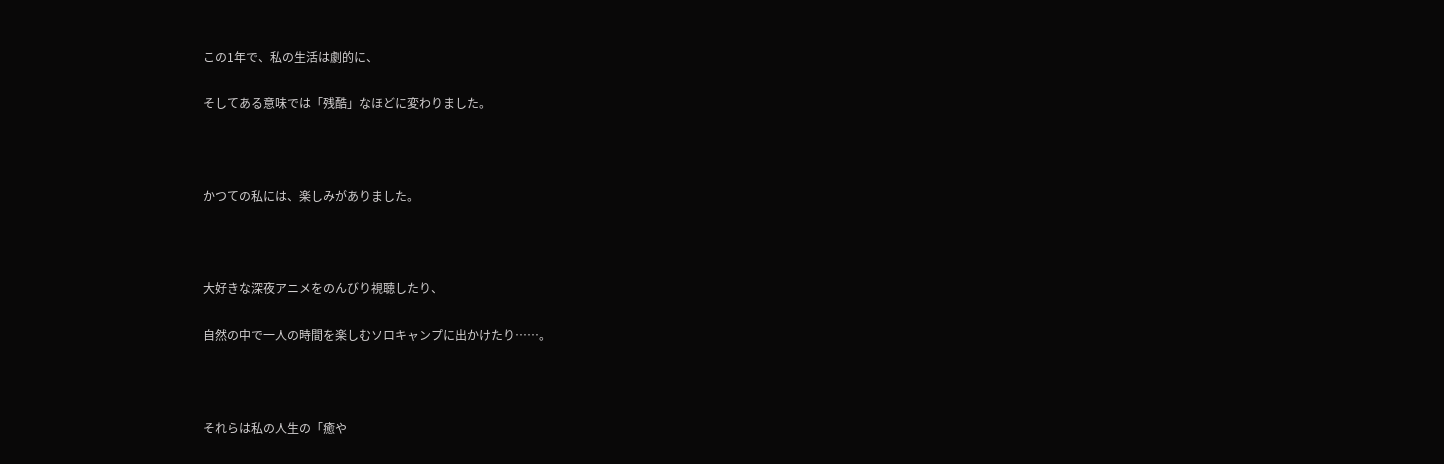この1年で、私の生活は劇的に、

そしてある意味では「残酷」なほどに変わりました。



かつての私には、楽しみがありました。



大好きな深夜アニメをのんびり視聴したり、

自然の中で一人の時間を楽しむソロキャンプに出かけたり……。



それらは私の人生の「癒や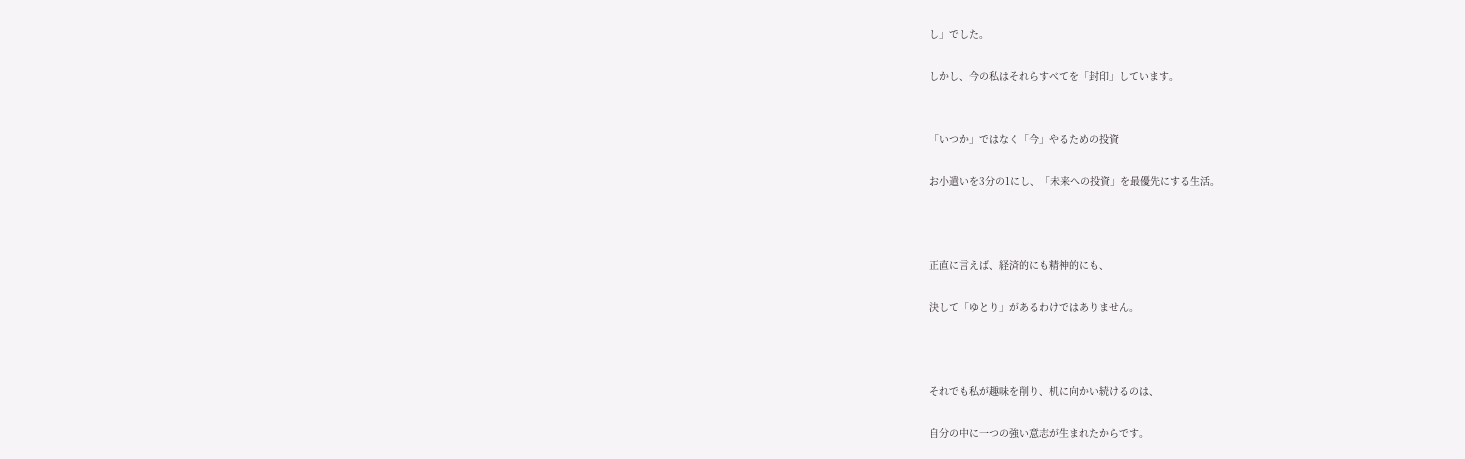し」でした。

しかし、今の私はそれらすべてを「封印」しています。


「いつか」ではなく「今」やるための投資

お小遣いを3分の1にし、「未来への投資」を最優先にする生活。



正直に言えば、経済的にも精神的にも、

決して「ゆとり」があるわけではありません。



それでも私が趣味を削り、机に向かい続けるのは、

自分の中に一つの強い意志が生まれたからです。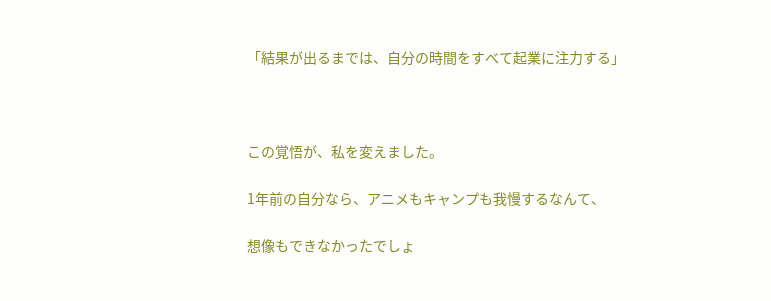「結果が出るまでは、自分の時間をすべて起業に注力する」



この覚悟が、私を変えました。

1年前の自分なら、アニメもキャンプも我慢するなんて、

想像もできなかったでしょ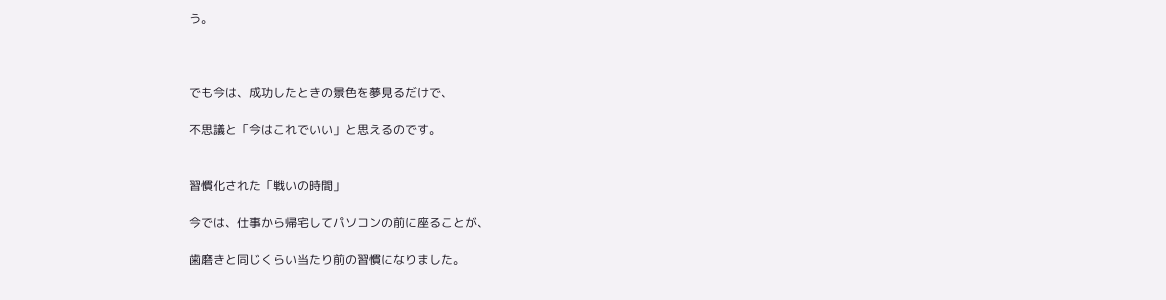う。



でも今は、成功したときの景色を夢見るだけで、

不思議と「今はこれでいい」と思えるのです。


習慣化された「戦いの時間」

今では、仕事から帰宅してパソコンの前に座ることが、

歯磨きと同じくらい当たり前の習慣になりました。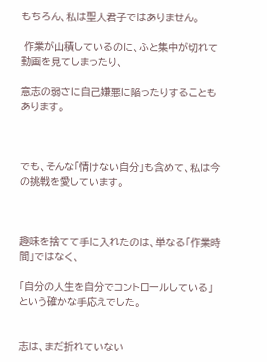もちろん、私は聖人君子ではありません。

 作業が山積しているのに、ふと集中が切れて動画を見てしまったり、

意志の弱さに自己嫌悪に陥ったりすることもあります。



でも、そんな「情けない自分」も含めて、私は今の挑戦を愛しています。



趣味を捨てて手に入れたのは、単なる「作業時間」ではなく、

「自分の人生を自分でコントロールしている」という確かな手応えでした。


志は、まだ折れていない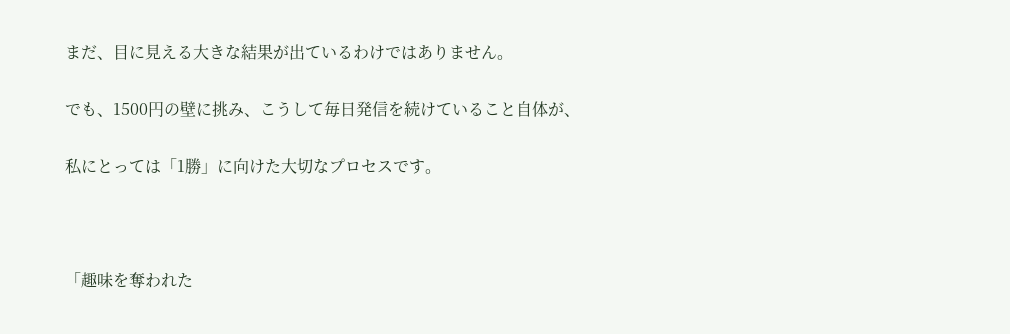まだ、目に見える大きな結果が出ているわけではありません。

でも、1500円の壁に挑み、こうして毎日発信を続けていること自体が、

私にとっては「1勝」に向けた大切なプロセスです。



「趣味を奪われた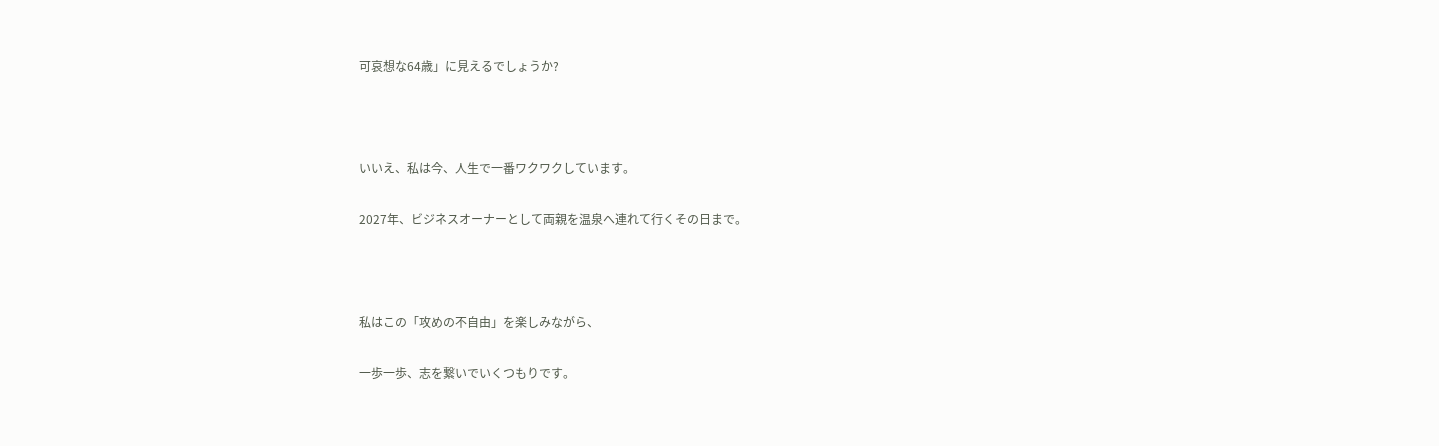可哀想な64歳」に見えるでしょうか?



いいえ、私は今、人生で一番ワクワクしています。

2027年、ビジネスオーナーとして両親を温泉へ連れて行くその日まで。



私はこの「攻めの不自由」を楽しみながら、

一歩一歩、志を繋いでいくつもりです。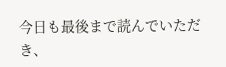今日も最後まで読んでいただき、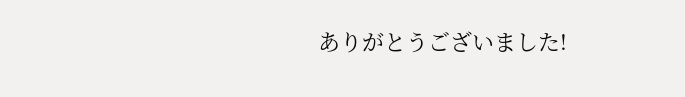ありがとうございました!